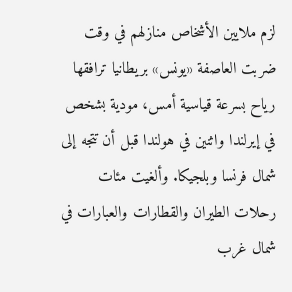لزم ملايين الأشخاص منازلهم في وقت ضربت العاصفة «يونس» بريطانيا ترافقها رياح بسرعة قياسية أمس، مودية بشخص في إيرلندا واثنين في هولندا قبل أن تتجه إلى شمال فرنسا وبلجيكا. وألغيت مئات رحلات الطيران والقطارات والعبارات في شمال غرب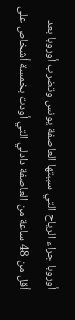أوروبا جراء الرياح التي سببتها العاصفة يونس وتضرب أوروبا بعد أقل من 48 ساعة من العاصفة دادلي التي أودت بخمسة أشخاص على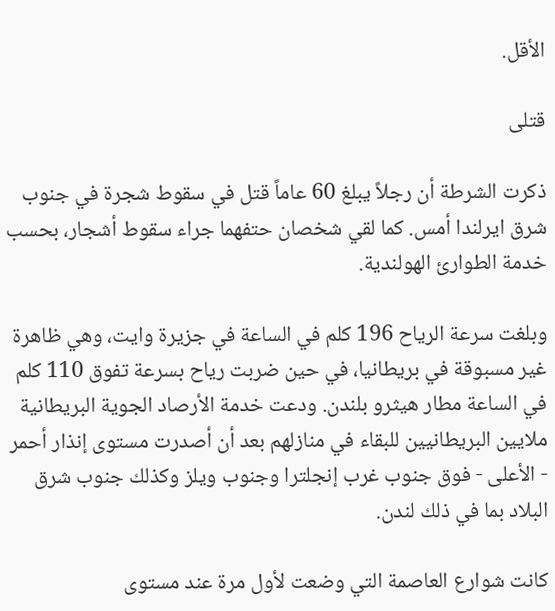الأقل.

قتلى

ذكرت الشرطة أن رجلاً يبلغ 60 عاماً قتل في سقوط شجرة في جنوب شرق ايرلندا أمس. كما لقي شخصان حتفهما جراء سقوط أشجار، بحسب خدمة الطوارئ الهولندية.

وبلغت سرعة الرياح 196 كلم في الساعة في جزيرة وايت، وهي ظاهرة غير مسبوقة في بريطانيا، في حين ضربت رياح بسرعة تفوق 110 كلم في الساعة مطار هيثرو بلندن. ودعت خدمة الأرصاد الجوية البريطانية ملايين البريطانيين للبقاء في منازلهم بعد أن أصدرت مستوى إنذار أحمر - الأعلى - فوق جنوب غرب إنجلترا وجنوب ويلز وكذلك جنوب شرق البلاد بما في ذلك لندن.

كانت شوارع العاصمة التي وضعت لأول مرة عند مستوى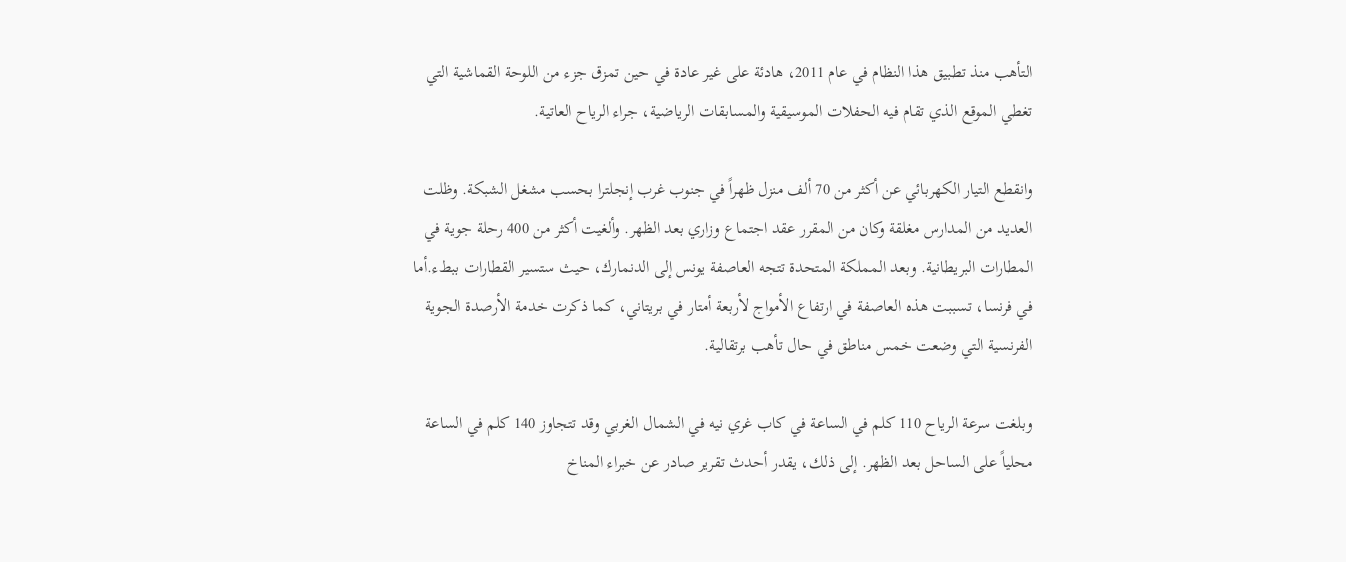التأهب منذ تطبيق هذا النظام في عام 2011، هادئة على غير عادة في حين تمزق جزء من اللوحة القماشية التي تغطي الموقع الذي تقام فيه الحفلات الموسيقية والمسابقات الرياضية، جراء الرياح العاتية.

وانقطع التيار الكهربائي عن أكثر من 70 ألف منزل ظهراً في جنوب غرب إنجلترا بحسب مشغل الشبكة. وظلت العديد من المدارس مغلقة وكان من المقرر عقد اجتماع وزاري بعد الظهر. وألغيت أكثر من 400 رحلة جوية في المطارات البريطانية. وبعد المملكة المتحدة تتجه العاصفة يونس إلى الدنمارك، حيث ستسير القطارات ببطء.أما في فرنسا، تسببت هذه العاصفة في ارتفاع الأمواج لأربعة أمتار في بريتاني، كما ذكرت خدمة الأرصدة الجوية الفرنسية التي وضعت خمس مناطق في حال تأهب برتقالية.

وبلغت سرعة الرياح 110 كلم في الساعة في كاب غري نيه في الشمال الغربي وقد تتجاوز 140 كلم في الساعة محلياً على الساحل بعد الظهر. إلى ذلك، يقدر أحدث تقرير صادر عن خبراء المناخ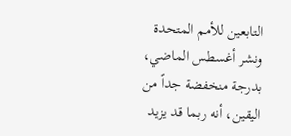التابعين للأمم المتحدة ونشر أغسطس الماضي، بدرجة منخفضة جداً من اليقين، أنه ربما قد يزيد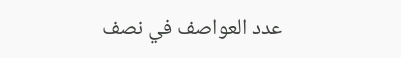عدد العواصف في نصف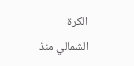الكرة الشمالي منذ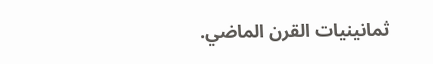ثمانينيات القرن الماضي.